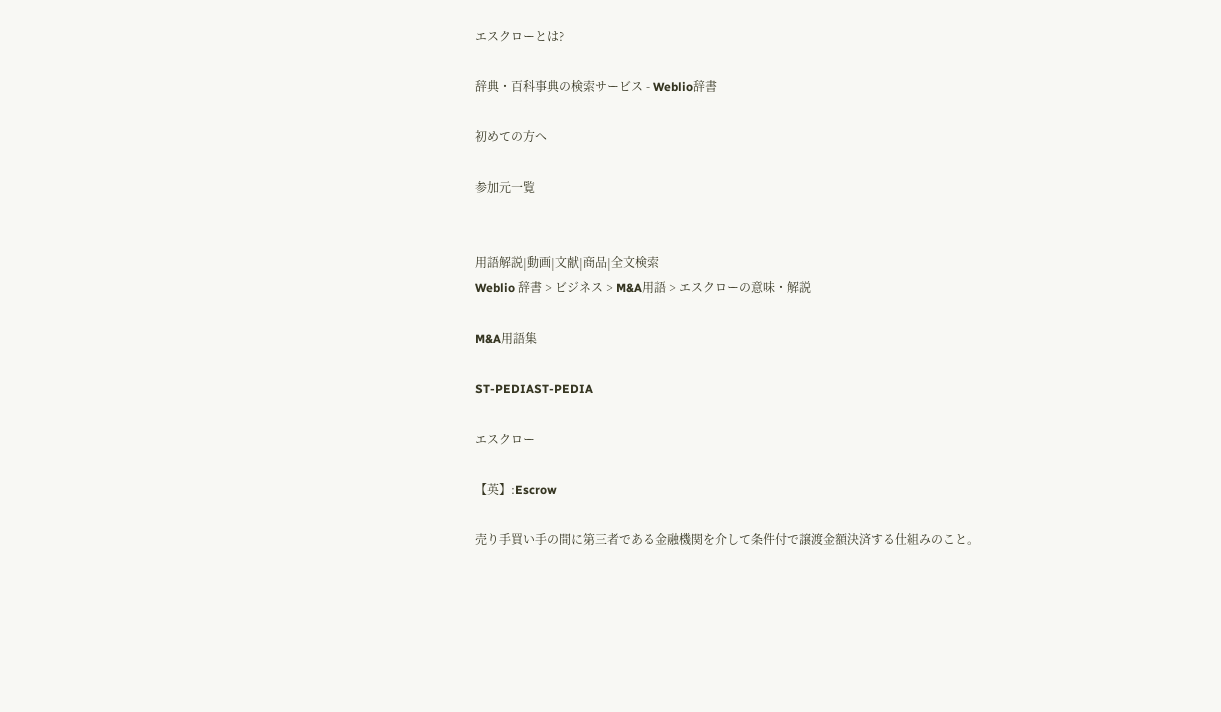エスクローとは?

辞典・百科事典の検索サービス - Weblio辞書

初めての方へ

参加元一覧


用語解説|動画|文献|商品|全文検索
Weblio 辞書 > ビジネス > M&A用語 > エスクローの意味・解説

M&A用語集

ST-PEDIAST-PEDIA

エスクロー

【英】:Escrow

売り手買い手の間に第三者である金融機関を介して条件付で譲渡金額決済する仕組みのこと。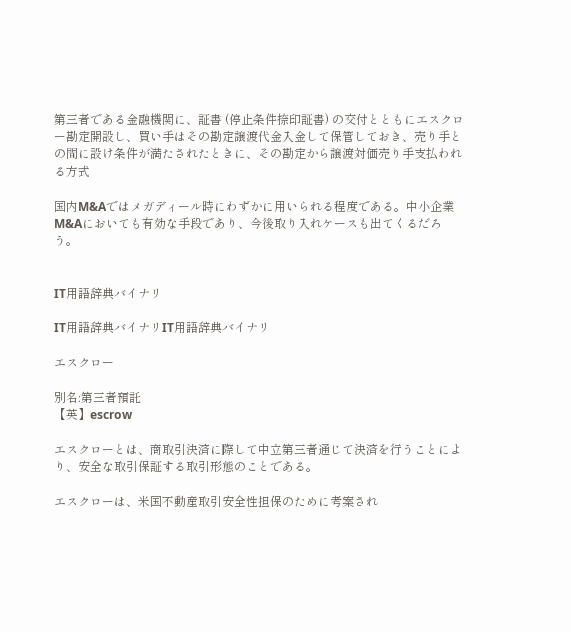第三者である金融機関に、証書 (停止条件捺印証書) の交付とともにエスクロー勘定開設し、買い手はその勘定譲渡代金入金して保管しておき、売り手との間に設け条件が満たされたときに、その勘定から譲渡対価売り手支払われる方式

国内M&Aではメガディール時にわずかに用いられる程度である。中小企業M&Aにおいても有効な手段であり、今後取り入れケースも出てくるだろう。


IT用語辞典バイナリ

IT用語辞典バイナリIT用語辞典バイナリ

エスクロー

別名:第三者預託
【英】escrow

エスクローとは、商取引決済に際して中立第三者通じて決済を行うことにより、安全な取引保証する取引形態のことである。

エスクローは、米国不動産取引安全性担保のために考案され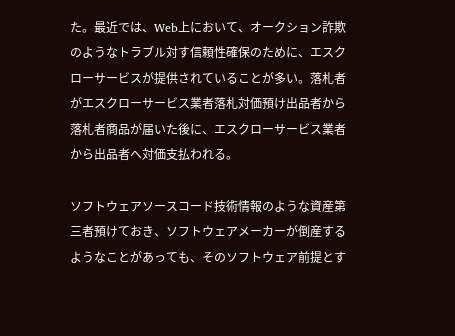た。最近では、Web上において、オークション詐欺のようなトラブル対す信頼性確保のために、エスクローサービスが提供されていることが多い。落札者がエスクローサービス業者落札対価預け出品者から落札者商品が届いた後に、エスクローサービス業者から出品者へ対価支払われる。

ソフトウェアソースコード技術情報のような資産第三者預けておき、ソフトウェアメーカーが倒産するようなことがあっても、そのソフトウェア前提とす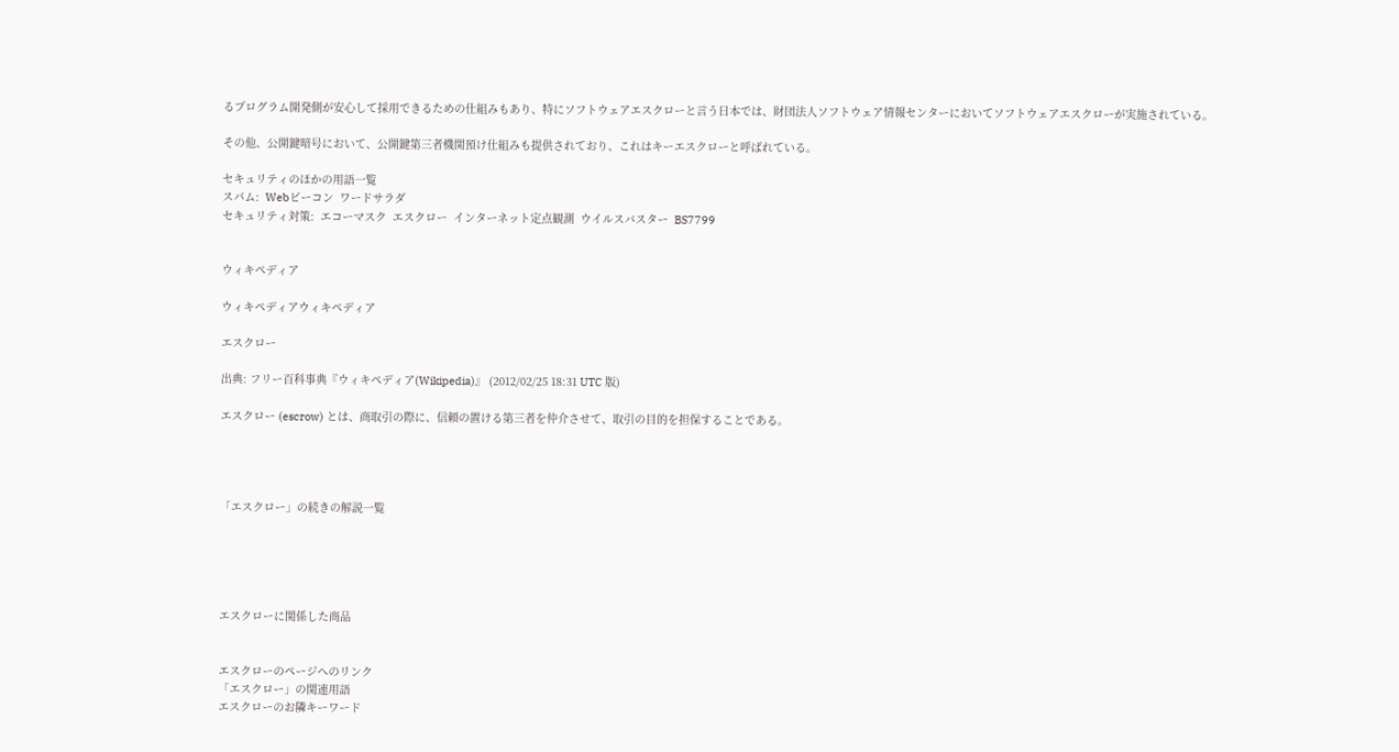るプログラム開発側が安心して採用できるための仕組みもあり、特にソフトウェアエスクローと言う日本では、財団法人ソフトウェア情報センターにおいてソフトウェアエスクローが実施されている。

その他、公開鍵暗号において、公開鍵第三者機関預け仕組みも提供されており、これはキーエスクローと呼ばれている。

セキュリティのほかの用語一覧
スパム:  Webビーコン  ワードサラダ
セキュリティ対策:  エコーマスク  エスクロー  インターネット定点観測  ウイルスバスター  BS7799


ウィキペディア

ウィキペディアウィキペディア

エスクロー

出典: フリー百科事典『ウィキペディア(Wikipedia)』 (2012/02/25 18:31 UTC 版)

エスクロー (escrow) とは、商取引の際に、信頼の置ける第三者を仲介させて、取引の目的を担保することである。




「エスクロー」の続きの解説一覧





エスクローに関係した商品


エスクローのページへのリンク
「エスクロー」の関連用語
エスクローのお隣キーワード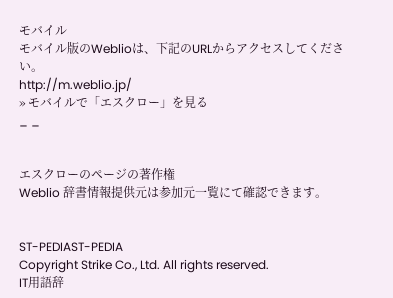モバイル
モバイル版のWeblioは、下記のURLからアクセスしてください。
http://m.weblio.jp/
» モバイルで「エスクロー」を見る
_ _


エスクローのページの著作権
Weblio 辞書情報提供元は参加元一覧にて確認できます。


ST-PEDIAST-PEDIA
Copyright Strike Co., Ltd. All rights reserved.
IT用語辞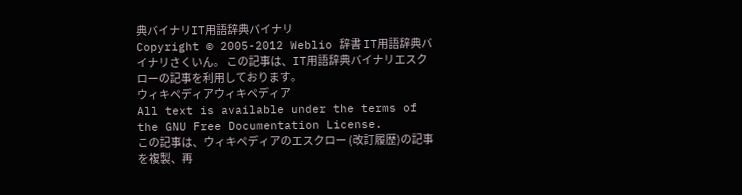典バイナリIT用語辞典バイナリ
Copyright © 2005-2012 Weblio 辞書 IT用語辞典バイナリさくいん。 この記事は、IT用語辞典バイナリエスクローの記事を利用しております。
ウィキペディアウィキペディア
All text is available under the terms of the GNU Free Documentation License.
この記事は、ウィキペディアのエスクロー (改訂履歴)の記事を複製、再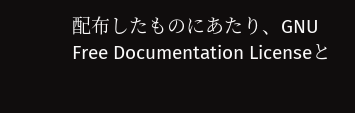配布したものにあたり、GNU Free Documentation Licenseと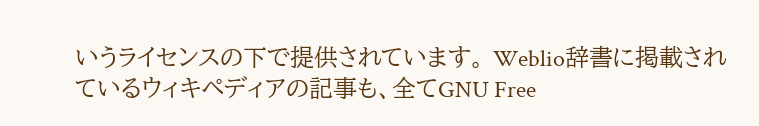いうライセンスの下で提供されています。 Weblio辞書に掲載されているウィキペディアの記事も、全てGNU Free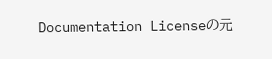Documentation Licenseの元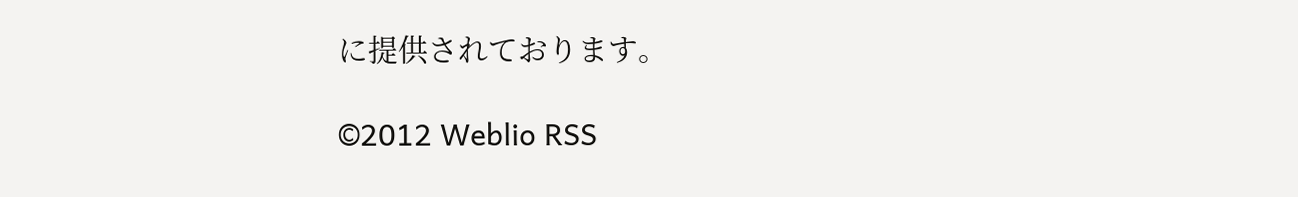に提供されております。

©2012 Weblio RSS